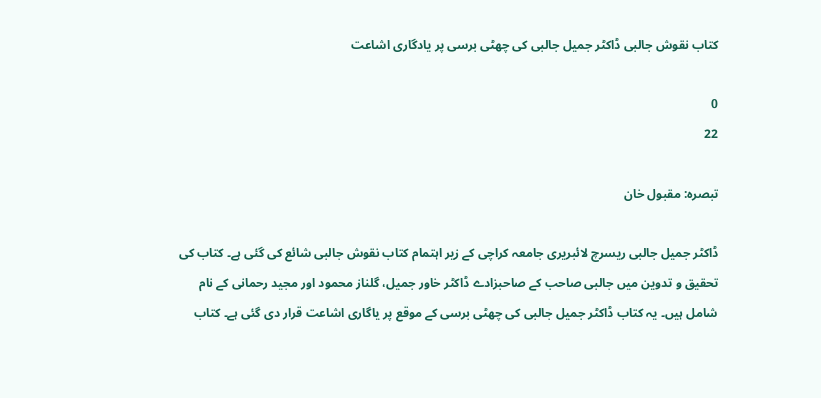کتاب نقوش جالبی ڈاکٹر جمیل جالبی کی چھٹی برسی پر یادگاری اشاعت

0
22

تبصرہ: مقبول خان

ڈاکٹر جمیل جالبی ریسرچ لائبریری جامعہ کراچی کے زیر اہتمام کتاب نقوش جالبی شائع کی گئی ہے۔ کتاب کی تحقیق و تدوین میں جالبی صاحب کے صاحبزادے ڈاکٹر خاور جمیل، گلناز محمود اور مجید رحمانی کے نام شامل ہیں۔ یہ کتاب ڈاکٹر جمیل جالبی کی چھٹی برسی کے موقع پر یاگاری اشاعت قرار دی گئی ہے۔ کتاب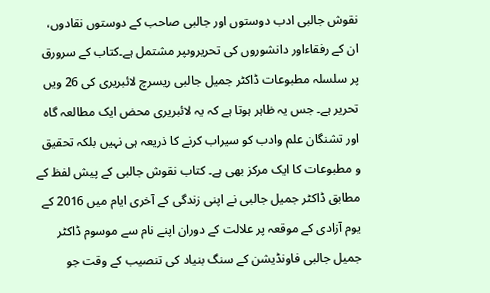نقوش جالبی ادب دوستوں اور جالبی صاحب کے دوستوں نقادوں، ان کے رفقاءاور دانشوروں کی تحریروںپر مشتمل ہے۔کتاب کے سرورق پر سلسلہ مطبوعات ڈاکٹر جمیل جالبی ریسرچ لائبریری کی 26 ویں تحریر ہے۔ جس یہ ظاہر ہوتا ہے کہ یہ لائبریری محض ایک مطالعہ گاہ اور تشنگان علم وادب کو سیراب کرنے کا ذریعہ ہی نہیں بلکہ تحقیق و مطبوعات کا ایک مرکز بھی ہے۔ کتاب نقوش جالبی کے پیش لفظ کے مطابق ڈاکٹر جمیل جالبی نے اپنی زندگی کے آخری ایام میں 2016 کے یوم آزادی کے موقعہ پر علالت کے دوران اپنے نام سے موسوم ڈاکٹر جمیل جالبی فاونڈیشن کے سنگ بنیاد کی تنصیب کے وقت جو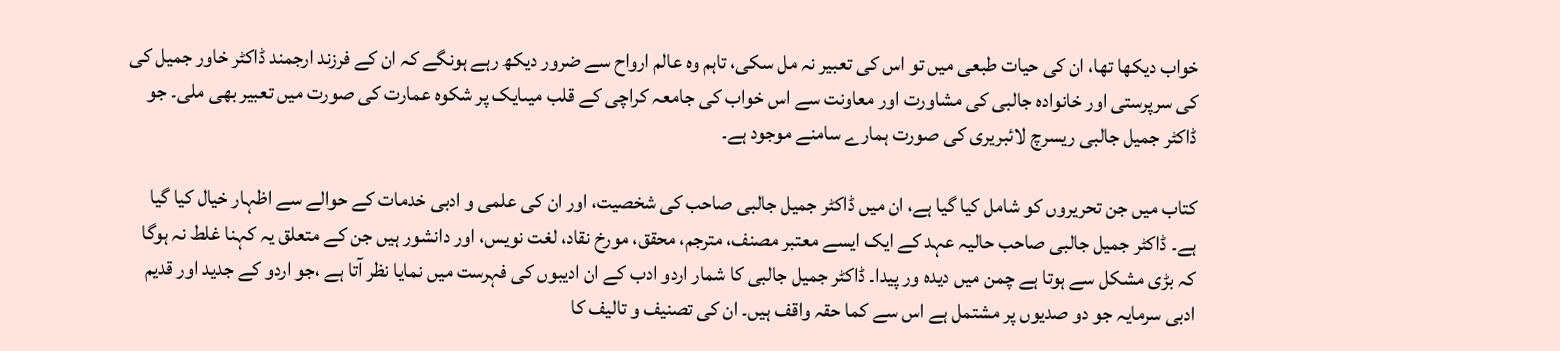خواب دیکھا تھا، ان کی حیات طبعی میں تو اس کی تعبیر نہ مل سکی، تاہم وہ عالم ارواح سے ضرور دیکھ رہے ہونگے کہ ان کے فرزند ارجمند ڈاکٹر خاور جمیل کی کی سرپرستی اور خانوادہ جالبی کی مشاورت اور معاونت سے اس خواب کی جامعہ کراچی کے قلب میںایک پر شکوہ عمارت کی صورت میں تعبیر بھی ملی۔ جو ڈاکٹر جمیل جالبی ریسرچ لائبریری کی صورت ہمارے سامنے موجود ہے۔

کتاب میں جن تحریروں کو شامل کیا گیا ہے، ان میں ڈاکٹر جمیل جالبی صاحب کی شخصیت، اور ان کی علمی و ادبی خدمات کے حوالے سے اظہار خیال کیا گیا ہے۔ ڈاکٹر جمیل جالبی صاحب حالیہ عہد کے ایک ایسے معتبر مصنف، مترجم، محقق، مورخ نقاد، لغت نویس، اور دانشور ہیں جن کے متعلق یہ کہنا غلط نہ ہوگا کہ بڑی مشکل سے ہوتا ہے چمن میں دیدہ ور پیدا۔ ڈاکٹر جمیل جالبی کا شمار اردو ادب کے ان ادیبوں کی فہرست میں نمایا نظر آتا ہے ،جو اردو کے جدید اور قدیم ادبی سرمایہ جو دو صدیوں پر مشتمل ہے اس سے کما حقہ واقف ہیں۔ ان کی تصنیف و تالیف کا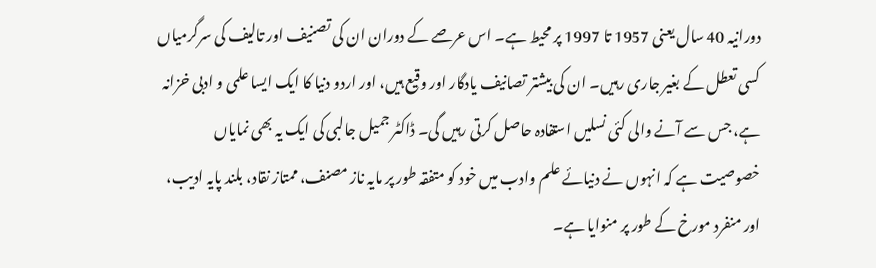دورانیہ 40 سال یعنی 1957 تا 1997 پر محیط ہے۔ اس عرصے کے دوران ان کی تصنیف اور تالیف کی سرگرمیاں کسی تعطل کے بغیر جاری رہیں۔ ان کی بیشتر تصانیف یادگار اور وقیع ہیں، اور اردو دنیا کا ایک ایسا علمی و ادبی خزانہ ہے، جس سے آنے والی کئی نسلیں استفادہ حاصل کرتی رہیں گی۔ ڈاکٹر جمیل جالبی کی ایک یہ بھی نمایاں خصوصیت ہے کہ انہوں نے دنیائے علم وادب میں خود کو متفقہ طور پر مایہ ناز مصنف، ممتاز نقاد، بلند پایہ ادیب، اور منفرد مورخ کے طور پر منوایا ہے۔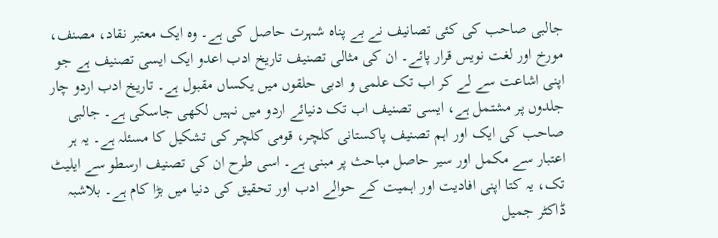جالبی صاحب کی کئی تصانیف نے بے پناہ شہرت حاصل کی ہے۔ وہ ایک معتبر نقاد، مصنف، مورخ اور لغت نویس قرار پائے۔ ان کی مثالی تصنیف تاریخ ادب اعدو ایک ایسی تصنیف ہے جو اپنی اشاعت سے لے کر اب تک علمی و ادبی حلقوں میں یکساں مقبول ہے۔ تاریخ ادب اردو چار جلدوں پر مشتمل ہے، ایسی تصنیف اب تک دنیائے اردو میں نہیں لکھی جاسکی ہے۔ جالبی صاحب کی ایک اور اہم تصنیف پاکستانی کلچر، قومی کلچر کی تشکیل کا مسئلہ ہے۔ یہ ہر اعتبار سے مکمل اور سیر حاصل مباحث پر مبنی ہے۔ اسی طرح ان کی تصنیف ارسطو سے ایلیٹ تک، یہ کتا اپنی افادیت اور اہمیت کے حوالے ادب اور تحقیق کی دنیا میں بڑا کام ہے۔ بلاشبہ ڈاکٹر جمیل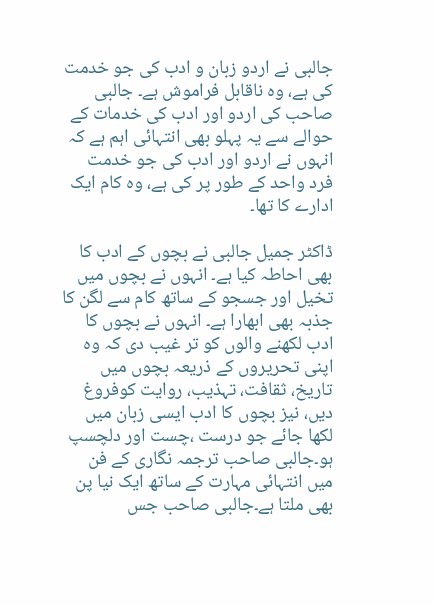جالبی نے اردو زبان و ادب کی جو خدمت کی ہے، وہ ناقابل فراموش ہے۔ جالبی صاحب کی اردو اور ادب کی خدمات کے حوالے سے یہ پہلو بھی انتہائی اہم ہے کہ انہوں نے اردو اور ادب کی جو خدمت فرد واحد کے طور پر کی ہے، وہ کام ایک ادارے کا تھا۔

ڈاکٹر جمیل جالبی نے بچوں کے ادب کا بھی احاطہ کیا ہے۔ انہوں نے بچوں میں تخیل اور جسجو کے ساتھ کام سے لگن کا جذبہ بھی ابھارا ہے۔ انہوں نے بچوں کا ادب لکھنے والوں کو تر غیب دی کہ وہ اپنی تحریروں کے ذریعہ بچوں میں تاریخ، ثقافت، تہذیب، روایت کوفروغ دیں، نیز بچوں کا ادب ایسی زبان میں لکھا جائے جو درست ،چست اور دلچسپ ہو۔جالبی صاحب ترجمہ نگاری کے فن میں انتہائی مہارت کے ساتھ ایک نیا پن بھی ملتا ہے۔جالبی صاحب جس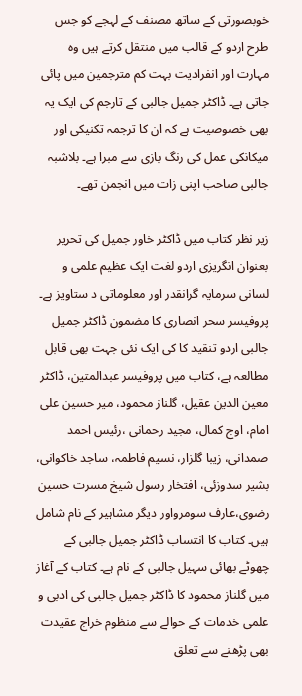خوبصورتی کے ساتھ مصنف کے لہجے کو جس طرح اردو کے قالب میں منتقل کرتے ہیں وہ مہارت اور انفرادیت بہت کم مترجمین میں پائی جاتی ہے۔ ڈاکٹر جمیل جالبی کے تارجم کی ایک یہ بھی خصوصیت ہے کہ ان کا ترجمہ تکنیکی اور میکانکی عمل کی رنگ بازی سے مبرا ہے۔ بلاشبہ جالبی صاحب اپنی زات میں انجمن تھے۔

زیر نظر کتاب میں ڈاکٹر خاور جمیل کی تحریر بعنوان انگریزی اردو لغت ایک عظیم علمی و لسانی سرمایہ گرانقدر اور معلوماتی د ستاویز ہے۔ پروفیسر سحر انصاری کا مضمون ڈاکٹر جمیل جالبی اردو تنقید کا کی ایک نئی جہت بھی قابل مطالعہ ہے، کتاب میں پروفیسر عبدالمتین، ڈاکٹر معین الدین عقیل، گلناز محمود، میر حسین علی امام، اوج کمال، مجید رحمانی ،رئیس احمد صمدانی، زیبا گلزار، نسیم فاطمہ، ساجد خاکوانی، بشیر سدوزئی، افتخار رسول شیخ مسرت حسین رضوی،عارف سومرواور دیگر مشاہیر کے نام شامل ہیں۔ کتاب کا انتساب ڈاکٹر جمیل جالبی کے چھوٹے بھائی سہیل جالبی کے نام ہے۔ کتاب کے آغاز میں گلناز محمود کا ڈاکٹر جمیل جالبی کی ادبی و علمی خدمات کے حوالے سے منظوم خراج عقیدت بھی پڑھنے سے تعلق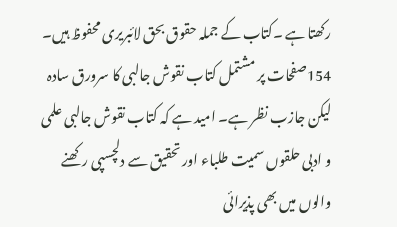رکھتا ہے ۔کتاب کے جملہ حقوق بحق لائبریری محفوظ ہیں۔ 154صفحات پر مشتمل کتاب نقوش جالبی کا سرورق سادہ لیکن جازب نظر ہے۔ امید ہے کہ کتاب نقوش جالبی علمی و ادبی حلقوں سمیت طلباء اور تحقیق سے دلچسپی رکھنے والوں میں بھی پذیرائی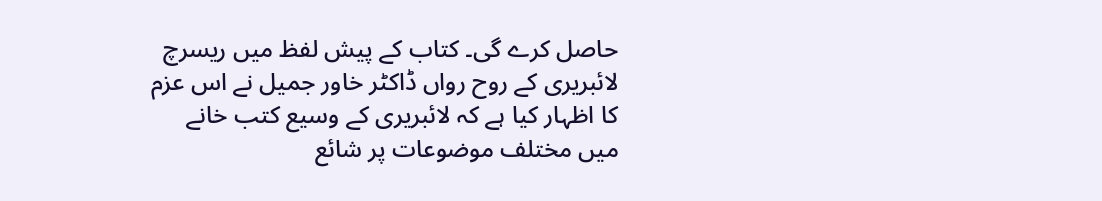حاصل کرے گی۔ کتاب کے پیش لفظ میں ریسرچ لائبریری کے روح رواں ڈاکٹر خاور جمیل نے اس عزم کا اظہار کیا ہے کہ لائبریری کے وسیع کتب خانے میں مختلف موضوعات پر شائع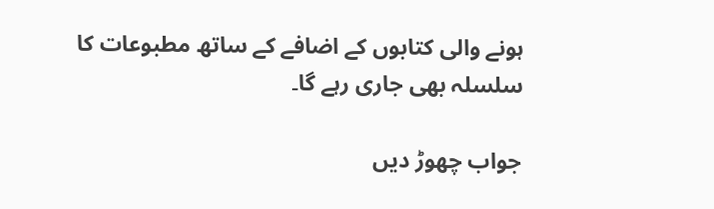ہونے والی کتابوں کے اضافے کے ساتھ مطبوعات کا سلسلہ بھی جاری رہے گا۔

جواب چھوڑ دیں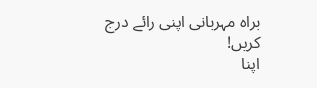براہ مہربانی اپنی رائے درج کریں!
اپنا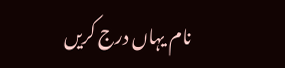نام یہاں درج کریں